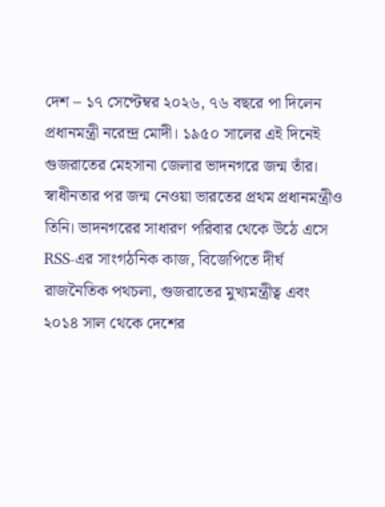দেশ – ১৭ সেপ্টেম্বর ২০২৬, ৭৬ বছরে পা দিলেন প্রধানমন্ত্রী নরেন্দ্র মোদী। ১৯৫০ সালের এই দিনেই গুজরাতের মেহসানা জেলার ভাদনগরে জন্ম তাঁর। স্বাধীনতার পর জন্ম নেওয়া ভারতের প্রথম প্রধানমন্ত্রীও তিনি। ভাদনগরের সাধারণ পরিবার থেকে উঠে এসে RSS-এর সাংগঠনিক কাজ, বিজেপিতে দীর্ঘ রাজনৈতিক পথচলা, গুজরাতের মুখ্যমন্ত্রীত্ব এবং ২০১৪ সাল থেকে দেশের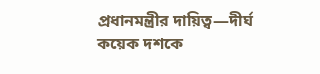প্রধানমন্ত্রীর দায়িত্ব—দীর্ঘ কয়েক দশকে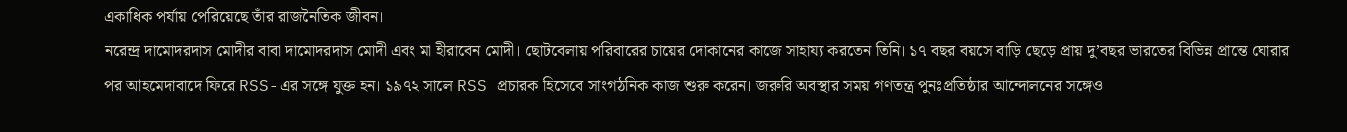একাধিক পর্যায় পেরিয়েছে তাঁর রাজনৈতিক জীবন।
নরেন্দ্র দামোদরদাস মোদীর বাবা দামোদরদাস মোদী এবং মা হীরাবেন মোদী। ছোটবেলায় পরিবারের চায়ের দোকানের কাজে সাহায্য করতেন তিনি। ১৭ বছর বয়সে বাড়ি ছেড়ে প্রায় দু’বছর ভারতের বিভিন্ন প্রান্তে ঘোরার পর আহমেদাবাদে ফিরে RSS-এর সঙ্গে যুক্ত হন। ১৯৭২ সালে RSS প্রচারক হিসেবে সাংগঠনিক কাজ শুরু করেন। জরুরি অবস্থার সময় গণতন্ত্র পুনঃপ্রতিষ্ঠার আন্দোলনের সঙ্গেও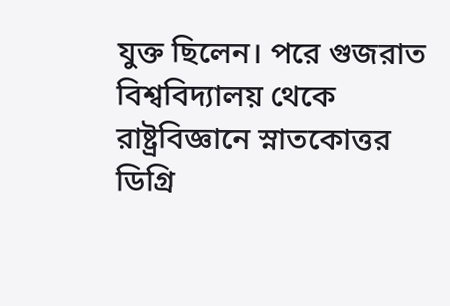যুক্ত ছিলেন। পরে গুজরাত বিশ্ববিদ্যালয় থেকে রাষ্ট্রবিজ্ঞানে স্নাতকোত্তর ডিগ্রি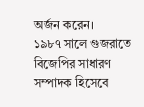অর্জন করেন।
১৯৮৭ সালে গুজরাতে বিজেপির সাধারণ সম্পাদক হিসেবে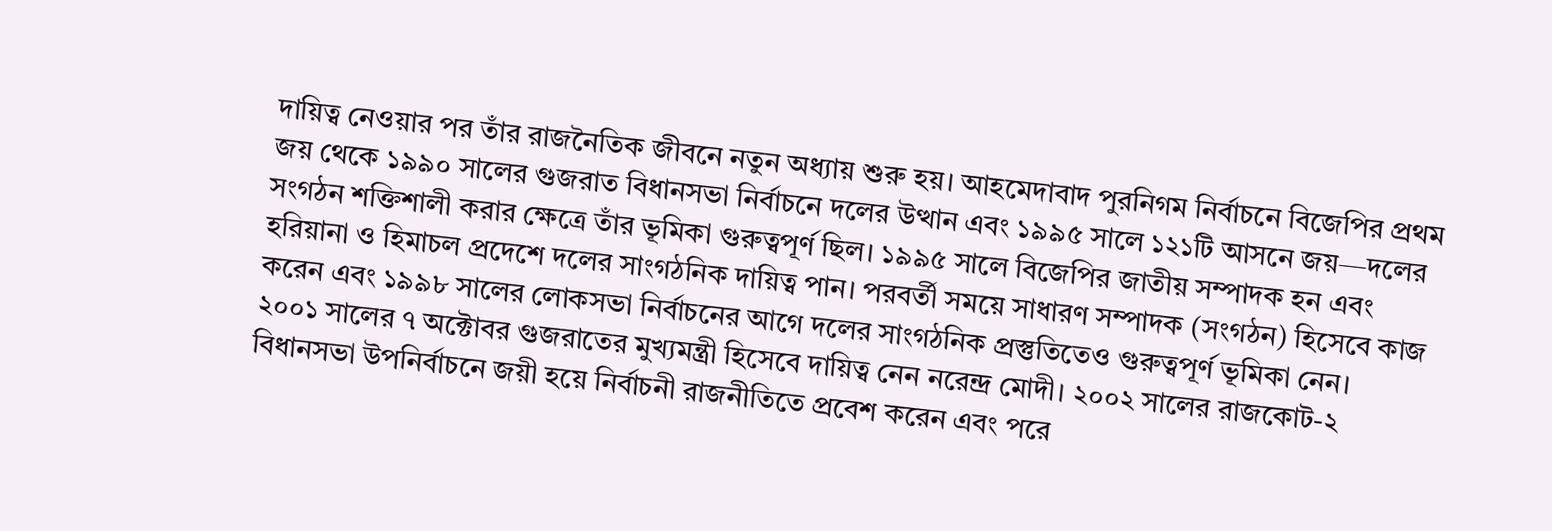দায়িত্ব নেওয়ার পর তাঁর রাজনৈতিক জীবনে নতুন অধ্যায় শুরু হয়। আহমেদাবাদ পুরনিগম নির্বাচনে বিজেপির প্রথম জয় থেকে ১৯৯০ সালের গুজরাত বিধানসভা নির্বাচনে দলের উত্থান এবং ১৯৯৫ সালে ১২১টি আসনে জয়—দলের সংগঠন শক্তিশালী করার ক্ষেত্রে তাঁর ভূমিকা গুরুত্বপূর্ণ ছিল। ১৯৯৫ সালে বিজেপির জাতীয় সম্পাদক হন এবং হরিয়ানা ও হিমাচল প্রদেশে দলের সাংগঠনিক দায়িত্ব পান। পরবর্তী সময়ে সাধারণ সম্পাদক (সংগঠন) হিসেবে কাজ করেন এবং ১৯৯৮ সালের লোকসভা নির্বাচনের আগে দলের সাংগঠনিক প্রস্তুতিতেও গুরুত্বপূর্ণ ভূমিকা নেন।
২০০১ সালের ৭ অক্টোবর গুজরাতের মুখ্যমন্ত্রী হিসেবে দায়িত্ব নেন নরেন্দ্র মোদী। ২০০২ সালের রাজকোট-২ বিধানসভা উপনির্বাচনে জয়ী হয়ে নির্বাচনী রাজনীতিতে প্রবেশ করেন এবং পরে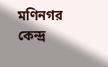মণিনগর কেন্দ্র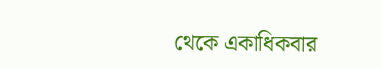থেকে একাধিকবার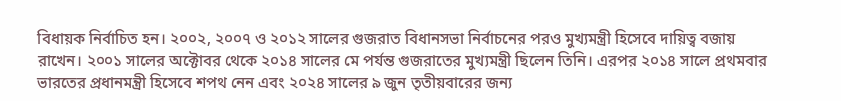বিধায়ক নির্বাচিত হন। ২০০২, ২০০৭ ও ২০১২ সালের গুজরাত বিধানসভা নির্বাচনের পরও মুখ্যমন্ত্রী হিসেবে দায়িত্ব বজায় রাখেন। ২০০১ সালের অক্টোবর থেকে ২০১৪ সালের মে পর্যন্ত গুজরাতের মুখ্যমন্ত্রী ছিলেন তিনি। এরপর ২০১৪ সালে প্রথমবার ভারতের প্রধানমন্ত্রী হিসেবে শপথ নেন এবং ২০২৪ সালের ৯ জুন তৃতীয়বারের জন্য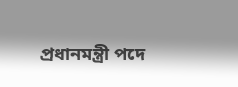প্রধানমন্ত্রী পদে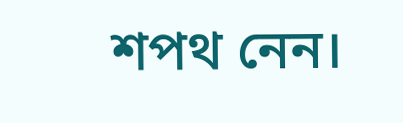শপথ নেন।